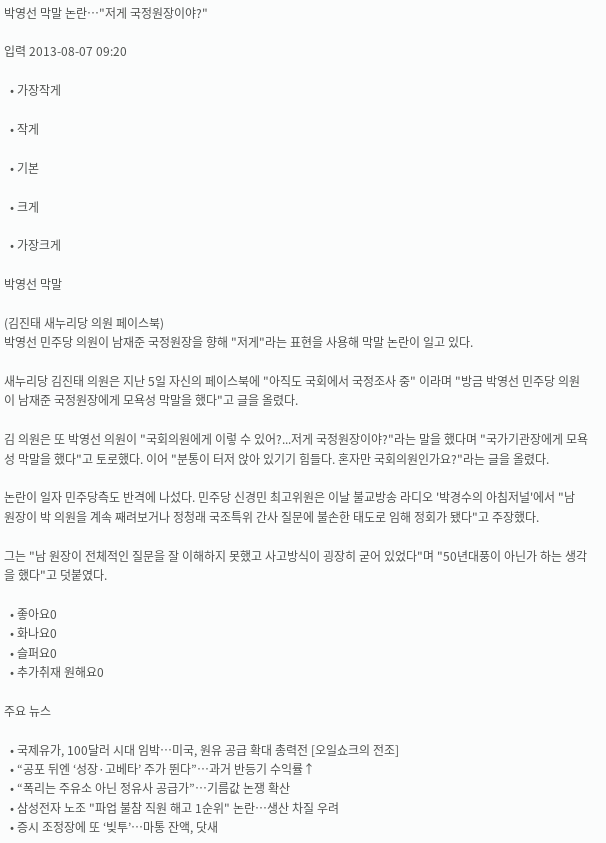박영선 막말 논란…"저게 국정원장이야?"

입력 2013-08-07 09:20

  • 가장작게

  • 작게

  • 기본

  • 크게

  • 가장크게

박영선 막말

(김진태 새누리당 의원 페이스북)
박영선 민주당 의원이 남재준 국정원장을 향해 "저게"라는 표현을 사용해 막말 논란이 일고 있다.

새누리당 김진태 의원은 지난 5일 자신의 페이스북에 "아직도 국회에서 국정조사 중" 이라며 "방금 박영선 민주당 의원이 남재준 국정원장에게 모욕성 막말을 했다"고 글을 올렸다.

김 의원은 또 박영선 의원이 "국회의원에게 이렇 수 있어?...저게 국정원장이야?"라는 말을 했다며 "국가기관장에게 모욕성 막말을 했다"고 토로했다. 이어 "분통이 터저 앉아 있기기 힘들다. 혼자만 국회의원인가요?"라는 글을 올렸다.

논란이 일자 민주당측도 반격에 나섰다. 민주당 신경민 최고위원은 이날 불교방송 라디오 '박경수의 아침저널'에서 "남 원장이 박 의원을 계속 째려보거나 정청래 국조특위 간사 질문에 불손한 태도로 임해 정회가 됐다"고 주장했다.

그는 "남 원장이 전체적인 질문을 잘 이해하지 못했고 사고방식이 굉장히 굳어 있었다"며 "50년대풍이 아닌가 하는 생각을 했다"고 덧붙였다.

  • 좋아요0
  • 화나요0
  • 슬퍼요0
  • 추가취재 원해요0

주요 뉴스

  • 국제유가, 100달러 시대 임박…미국, 원유 공급 확대 총력전 [오일쇼크의 전조]
  • “공포 뒤엔 ‘성장·고베타’ 주가 뛴다”⋯과거 반등기 수익률↑
  • “폭리는 주유소 아닌 정유사 공급가”…기름값 논쟁 확산
  • 삼성전자 노조 "파업 불참 직원 해고 1순위" 논란…생산 차질 우려
  • 증시 조정장에 또 ‘빚투’…마통 잔액, 닷새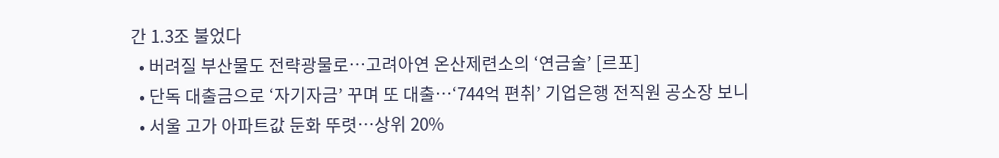간 1.3조 불었다
  • 버려질 부산물도 전략광물로…고려아연 온산제련소의 ‘연금술’ [르포]
  • 단독 대출금으로 ‘자기자금’ 꾸며 또 대출…‘744억 편취’ 기업은행 전직원 공소장 보니
  • 서울 고가 아파트값 둔화 뚜렷⋯상위 20%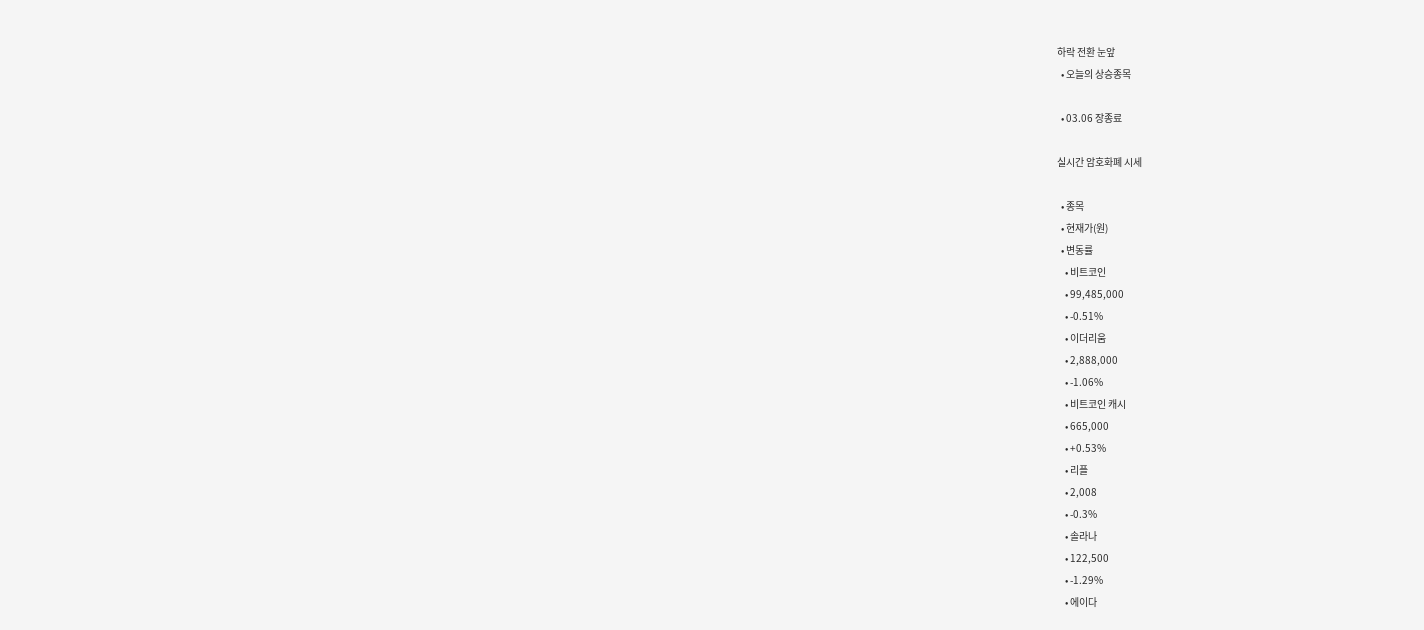하락 전환 눈앞
  • 오늘의 상승종목

  • 03.06 장종료

실시간 암호화폐 시세

  • 종목
  • 현재가(원)
  • 변동률
    • 비트코인
    • 99,485,000
    • -0.51%
    • 이더리움
    • 2,888,000
    • -1.06%
    • 비트코인 캐시
    • 665,000
    • +0.53%
    • 리플
    • 2,008
    • -0.3%
    • 솔라나
    • 122,500
    • -1.29%
    • 에이다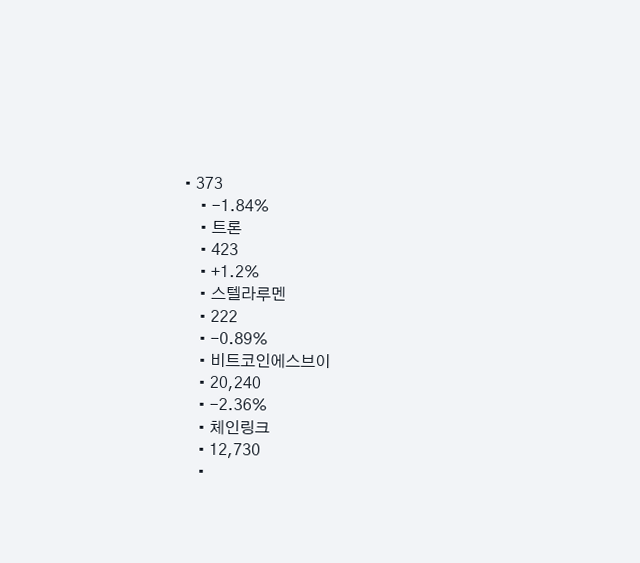• 373
    • -1.84%
    • 트론
    • 423
    • +1.2%
    • 스텔라루멘
    • 222
    • -0.89%
    • 비트코인에스브이
    • 20,240
    • -2.36%
    • 체인링크
    • 12,730
    •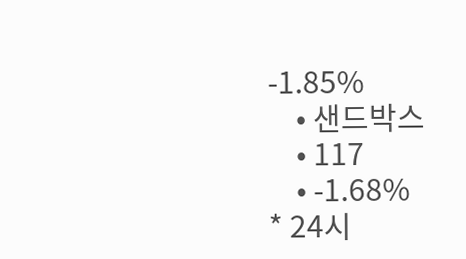-1.85%
    • 샌드박스
    • 117
    • -1.68%
* 24시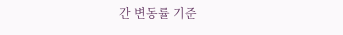간 변동률 기준